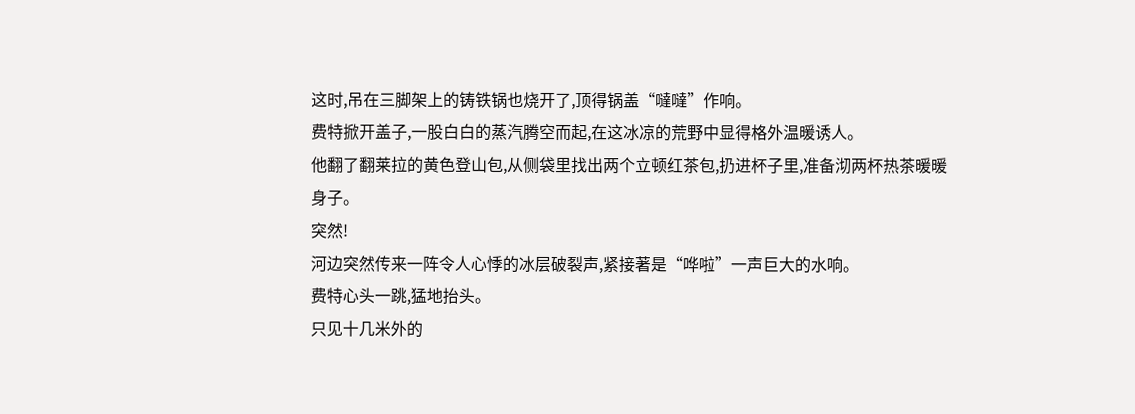这时,吊在三脚架上的铸铁锅也烧开了,顶得锅盖“噠噠”作响。
费特掀开盖子,一股白白的蒸汽腾空而起,在这冰凉的荒野中显得格外温暖诱人。
他翻了翻莱拉的黄色登山包,从侧袋里找出两个立顿红茶包,扔进杯子里,准备沏两杯热茶暖暖身子。
突然!
河边突然传来一阵令人心悸的冰层破裂声,紧接著是“哗啦”一声巨大的水响。
费特心头一跳,猛地抬头。
只见十几米外的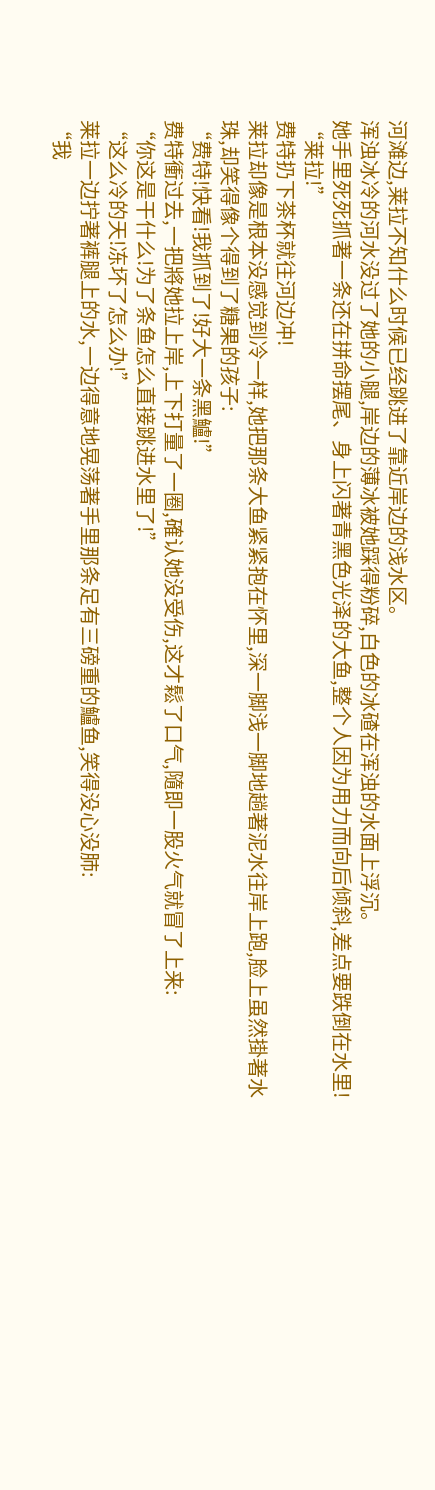河滩边,莱拉不知什么时候已经跳进了靠近岸边的浅水区。
浑浊冰冷的河水没过了她的小腿,岸边的薄冰被她踩得粉碎,白色的冰碴在浑浊的水面上浮沉。
她手里死死抓著一条还在拼命摆尾、身上闪著青黑色光泽的大鱼,整个人因为用力而向后倾斜,差点要跌倒在水里!
“莱拉!”
费特扔下茶杯就往河边冲!
莱拉却像是根本没感觉到冷一样,她把那条大鱼紧紧抱在怀里,深一脚浅一脚地趟著泥水往岸上跑,脸上虽然掛著水珠,却笑得像个得到了糖果的孩子:
“费特!快看!我抓到了!好大一条黑鱸!”
费特衝过去,一把將她拉上岸,上下打量了一圈,確认她没受伤,这才鬆了口气,隨即一股火气就冒了上来:
“你这是干什么!为了条鱼怎么直接跳进水里了!”
“这么冷的天!冻坏了怎么办!”
莱拉一边拧著裤腿上的水,一边得意地晃荡著手里那条足有三磅重的鱸鱼,笑得没心没肺:
“我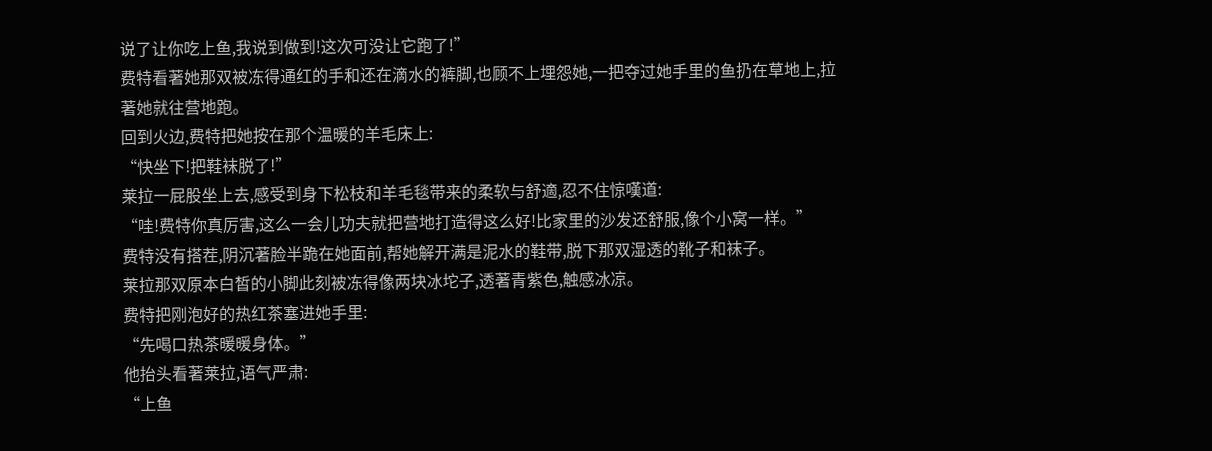说了让你吃上鱼,我说到做到!这次可没让它跑了!”
费特看著她那双被冻得通红的手和还在滴水的裤脚,也顾不上埋怨她,一把夺过她手里的鱼扔在草地上,拉著她就往营地跑。
回到火边,费特把她按在那个温暖的羊毛床上:
“快坐下!把鞋袜脱了!”
莱拉一屁股坐上去,感受到身下松枝和羊毛毯带来的柔软与舒適,忍不住惊嘆道:
“哇!费特你真厉害,这么一会儿功夫就把营地打造得这么好!比家里的沙发还舒服,像个小窝一样。”
费特没有搭茬,阴沉著脸半跪在她面前,帮她解开满是泥水的鞋带,脱下那双湿透的靴子和袜子。
莱拉那双原本白皙的小脚此刻被冻得像两块冰坨子,透著青紫色,触感冰凉。
费特把刚泡好的热红茶塞进她手里:
“先喝口热茶暖暖身体。”
他抬头看著莱拉,语气严肃:
“上鱼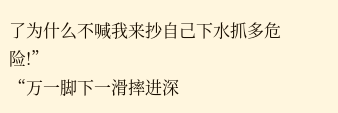了为什么不喊我来抄自己下水抓多危险!”
“万一脚下一滑摔进深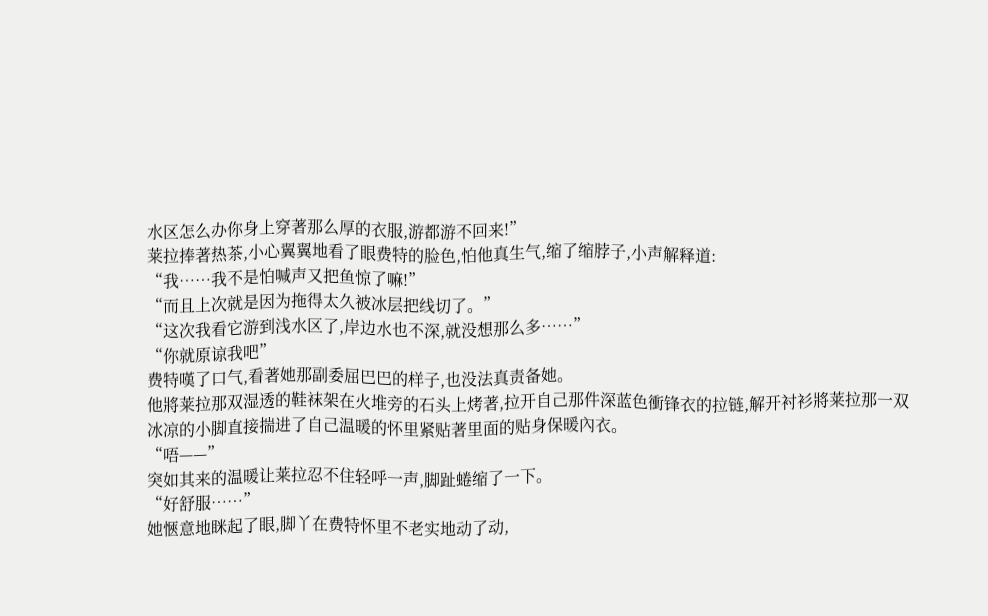水区怎么办你身上穿著那么厚的衣服,游都游不回来!”
莱拉捧著热茶,小心翼翼地看了眼费特的脸色,怕他真生气,缩了缩脖子,小声解释道:
“我……我不是怕喊声又把鱼惊了嘛!”
“而且上次就是因为拖得太久被冰层把线切了。”
“这次我看它游到浅水区了,岸边水也不深,就没想那么多……”
“你就原谅我吧”
费特嘆了口气,看著她那副委屈巴巴的样子,也没法真责备她。
他將莱拉那双湿透的鞋袜架在火堆旁的石头上烤著,拉开自己那件深蓝色衝锋衣的拉链,解开衬衫將莱拉那一双冰凉的小脚直接揣进了自己温暖的怀里紧贴著里面的贴身保暖內衣。
“唔——”
突如其来的温暖让莱拉忍不住轻呼一声,脚趾蜷缩了一下。
“好舒服……”
她愜意地眯起了眼,脚丫在费特怀里不老实地动了动,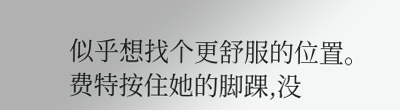似乎想找个更舒服的位置。
费特按住她的脚踝,没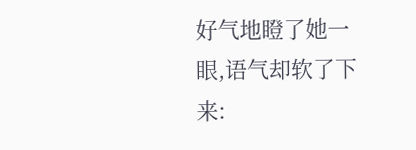好气地瞪了她一眼,语气却软了下来: